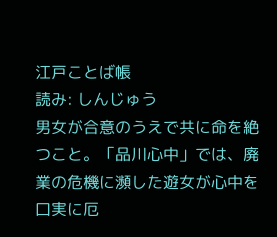江戸ことば帳
読み: しんじゅう
男女が合意のうえで共に命を絶つこと。「品川心中」では、廃業の危機に瀕した遊女が心中を口実に厄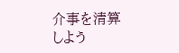介事を清算しよう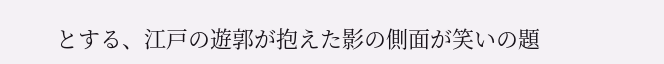とする、江戸の遊郭が抱えた影の側面が笑いの題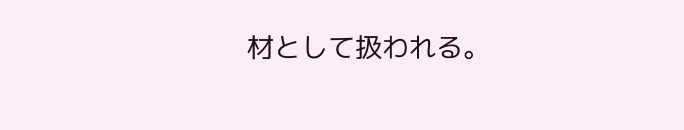材として扱われる。